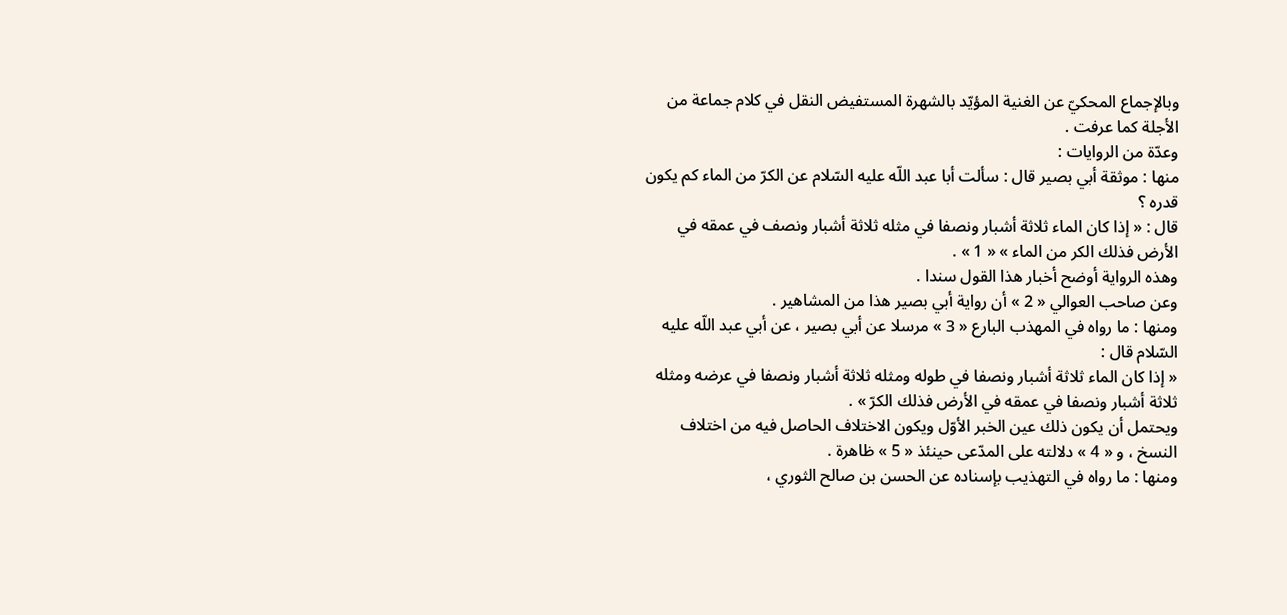وبالإجماع المحكيّ عن الغنية المؤيّد بالشهرة المستفيض النقل في كلام جماعة من الأجلة كما عرفت .
وعدّة من الروايات :
منها : موثقة أبي بصير قال : سألت أبا عبد اللّه عليه السّلام عن الكرّ من الماء كم يكون قدره ؟
قال : « إذا كان الماء ثلاثة أشبار ونصفا في مثله ثلاثة أشبار ونصف في عمقه في الأرض فذلك الكر من الماء » « 1 » .
وهذه الرواية أوضح أخبار هذا القول سندا .
وعن صاحب العوالي « 2 » أن رواية أبي بصير هذا من المشاهير .
ومنها : ما رواه في المهذب البارع « 3 » مرسلا عن أبي بصير ، عن أبي عبد اللّه عليه السّلام قال :
« إذا كان الماء ثلاثة أشبار ونصفا في طوله ومثله ثلاثة أشبار ونصفا في عرضه ومثله ثلاثة أشبار ونصفا في عمقه في الأرض فذلك الكرّ » .
ويحتمل أن يكون ذلك عين الخبر الأوّل ويكون الاختلاف الحاصل فيه من اختلاف النسخ ، و « 4 » دلالته على المدّعى حينئذ « 5 » ظاهرة .
ومنها : ما رواه في التهذيب بإسناده عن الحسن بن صالح الثوري ،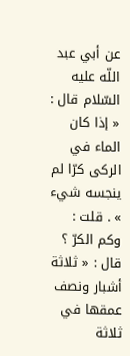عن أبي عبد اللّه عليه السّلام قال : « إذا كان الماء في الركى كرّا لم ينجسه شيء » . قلت : وكم الكرّ ؟ قال : « ثلاثة أشبار ونصف عمقها في ثلاثة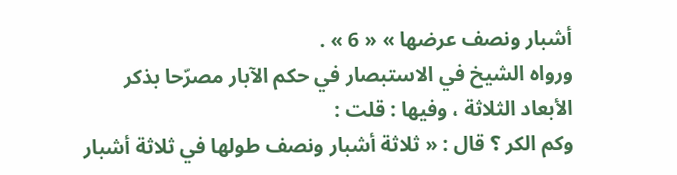أشبار ونصف عرضها » « 6 » .
ورواه الشيخ في الاستبصار في حكم الآبار مصرّحا بذكر الأبعاد الثلاثة ، وفيها : قلت :
وكم الكر ؟ قال : « ثلاثة أشبار ونصف طولها في ثلاثة أشبار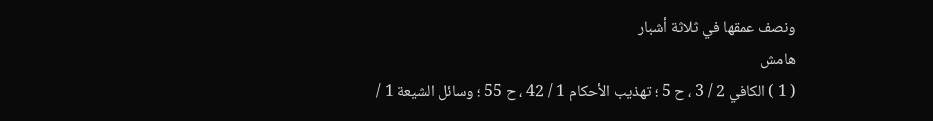ونصف عمقها في ثلاثة أشبار
هامش
( 1 ) الكافي 2 / 3 ، ح 5 ؛ تهذيب الأحكام 1 / 42 ، ح 55 ؛ وسائل الشيعة 1 /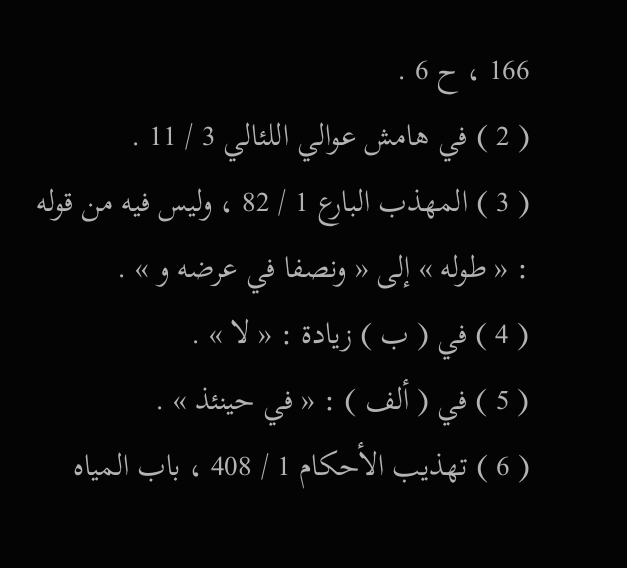166 ، ح 6 .
( 2 ) في هامش عوالي اللئالي 3 / 11 .
( 3 ) المهذب البارع 1 / 82 ، وليس فيه من قوله : « طوله » إلى « ونصفا في عرضه و » .
( 4 ) في ( ب ) زيادة : « لا » .
( 5 ) في ( ألف ) : « في حينئذ » .
( 6 ) تهذيب الأحكام 1 / 408 ، باب المياه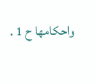واحكامها ح 1 .